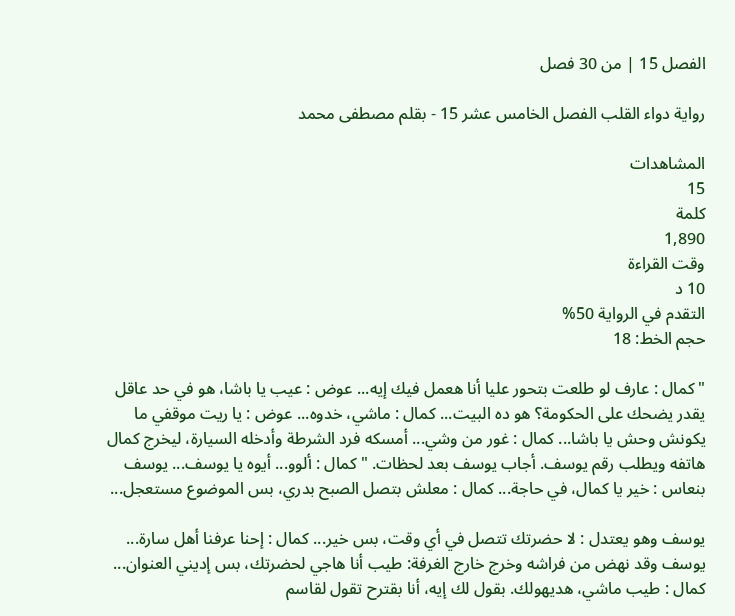الفصل 15 | من 30 فصل

رواية دواء القلب الفصل الخامس عشر 15 - بقلم مصطفى محمد

المشاهدات
15
كلمة
1,890
وقت القراءة
10 د
التقدم في الرواية 50%
حجم الخط: 18

"كمال : عارف لو طلعت بتحور عليا أنا هعمل فيك إيه... عوض : عيب يا باشا، هو في حد عاقل يقدر يضحك على الحكومة؟ هو ده البيت... كمال : ماشي، خدوه... عوض : يا ريت موقفي ما يكونش وحش يا باشا... كمال : غور من وشي... أمسكه فرد الشرطة وأدخله السيارة، ليخرج كمال هاتفه ويطلب رقم يوسف. أجاب يوسف بعد لحظات. "كمال : ألوو... أيوه يا يوسف... يوسف بنعاس : خير يا كمال، في حاجة... كمال : معلش بتصل الصبح بدري، بس الموضوع مستعجل...

يوسف وهو يعتدل : لا حضرتك تتصل في أي وقت، بس خير... كمال : إحنا عرفنا أهل سارة... يوسف وقد نهض من فراشه وخرج خارج الغرفة: طيب أنا هاجي لحضرتك، بس إديني العنوان... كمال : طيب ماشي، هديهولك. بقول لك إيه، أنا بقترح تقول لقاسم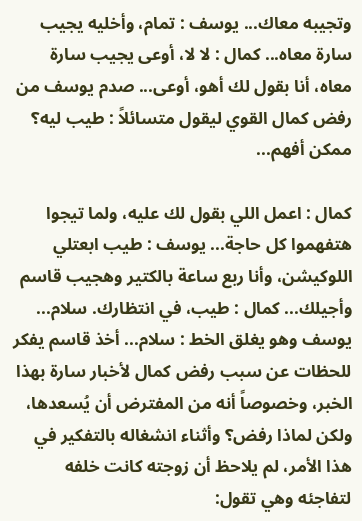وتجيبه معاك... يوسف : تمام، وأخليه يجيب سارة معاه... كمال : لا لا، أوعى يجيب سارة معاه، أنا بقول لك أهو، أوعى... صدم يوسف من رفض كمال القوي ليقول متسائلاً : طيب ليه؟ ممكن أفهم...

كمال : اعمل اللي بقول لك عليه، ولما تيجوا هتفهموا كل حاجة... يوسف : طيب ابعتلي اللوكيشن، وأنا ربع ساعة بالكتير وهجيب قاسم وأجيلك... كمال : طيب، في انتظارك. سلام... يوسف وهو يغلق الخط : سلام... أخذ قاسم يفكر للحظات عن سبب رفض كمال لأخبار سارة بهذا الخبر، وخصوصاً أنه من المفترض أن يُسعدها، ولكن لماذا رفض؟ وأثناء انشغاله بالتفكير في هذا الأمر، لم يلاحظ أن زوجته كانت خلفه لتفاجئه وهي تقول: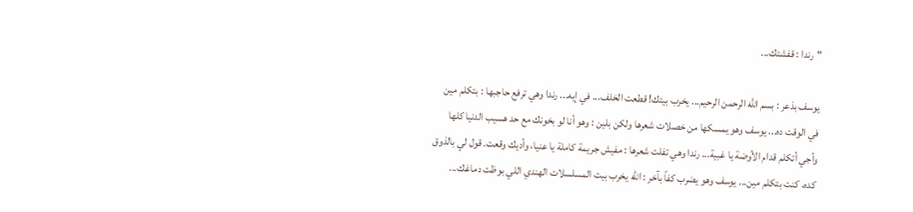"رندا : قفشتك...

يوسف بذعر : بسم الله الرحمن الرحيم... يخرب بيتك! قطعت الخلف... في إيه... رندا وهي ترفع حاجبها : بتكلم مين في الوقت ده... يوسف وهو يمسكها من خصلات شعرها ولكن بلين : وهو أنا لو بخونك مع حد هسيب الدنيا كلها وأجي أتكلم قدام الأوضة يا غبية... رندا وهي تفلت شعرها : مفيش جريمة كاملة يا عنيا، وأديك وقعت. قول لي بالذوق كده، كنت بتكلم مين... يوسف وهو يضرب كفاً بآخر : الله يخرب بيت المسلسلات الهندي اللي بوظت دماغك...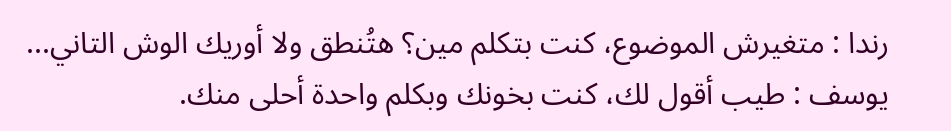رندا : متغيرش الموضوع، كنت بتكلم مين؟ هتُنطق ولا أوريك الوش التاني... يوسف : طيب أقول لك، كنت بخونك وبكلم واحدة أحلى منك.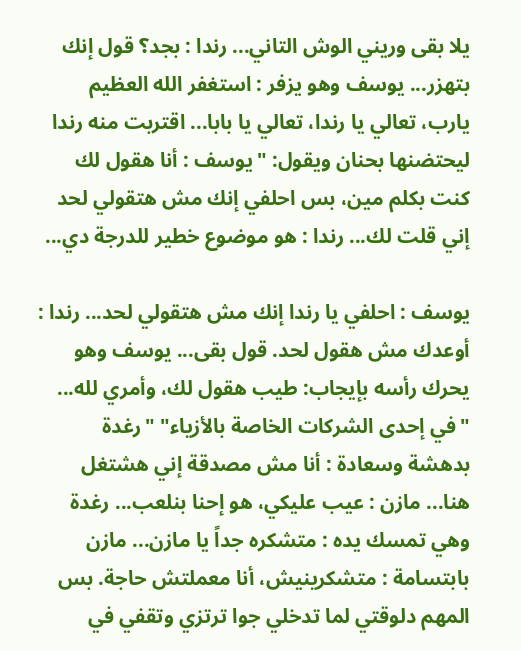يلا بقى وريني الوش التاني... رندا : بجد؟ قول إنك بتهزر... يوسف وهو يزفر : استغفر الله العظيم يارب، تعالي يا رندا، تعالي يا بابا... اقتربت منه رندا ليحتضنها بحنان ويقول: "يوسف : أنا هقول لك كنت بكلم مين، بس احلفي إنك مش هتقولي لحد إني قلت لك... رندا : هو موضوع خطير للدرجة دي...

يوسف : احلفي يا رندا إنك مش هتقولي لحد... رندا : أوعدك مش هقول لحد. قول بقى... يوسف وهو يحرك رأسه بإيجاب: طيب هقول لك، وأمري لله... "في إحدى الشركات الخاصة بالأزياء" "رغدة بدهشة وسعادة : أنا مش مصدقة إني هشتغل هنا... مازن : عيب عليكي، هو إحنا بنلعب... رغدة وهي تمسك يده : متشكره جداً يا مازن... مازن بابتسامة : متشكرينيش، أنا معملتش حاجة. بس المهم دلوقتي لما تدخلي جوا ترتزي وتقفي في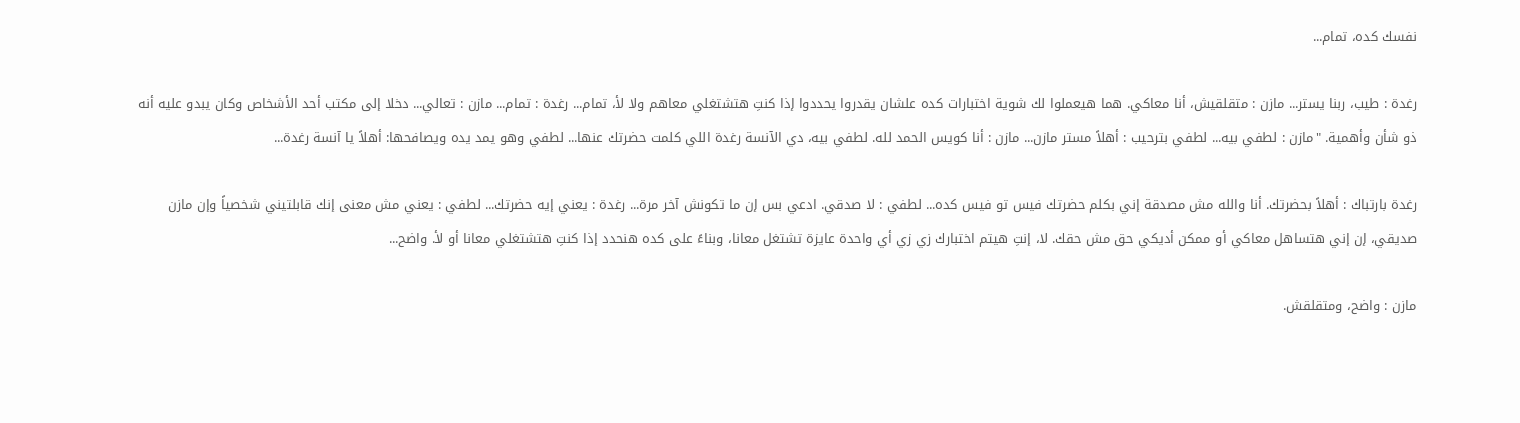نفسك كده، تمام...

رغدة : طيب، ربنا يستر... مازن : متقلقيش، أنا معاكي. هما هيعملوا لك شوية اختبارات كده علشان يقدروا يحددوا إذا كنتِ هتشتغلي معاهم ولا لأ، تمام... رغدة : تمام... مازن : تعالي... دخلا إلى مكتب أحد الأشخاص وكان يبدو عليه أنه ذو شأن وأهمية. "مازن : لطفي بيه... لطفي بترحيب : أهلاً مستر مازن... مازن : أنا كويس الحمد لله. لطفي بيه، دي الآنسة رغدة اللي كلمت حضرتك عنها... لطفي وهو يمد يده ويصافحها: أهلاً يا آنسة رغدة...

رغدة بارتباك : أهلاً بحضرتك. أنا والله مش مصدقة إني بكلم حضرتك فيس تو فيس كده... لطفي : لا صدقي. ادعي بس إن ما تكونش آخر مرة... رغدة : يعني إيه حضرتك... لطفي : يعني مش معنى إنك قابلتيني شخصياً وإن مازن صديقي، إن إني هتساهل معاكي أو ممكن أديكي حق مش حقك. لا، إنتِ هيتم اختبارك زي زي أي واحدة عايزة تشتغل معانا، وبناءً على كده هنحدد إذا كنتِ هتشتغلي معانا أو لأ. واضح...

مازن : واضح، ومتقلقش.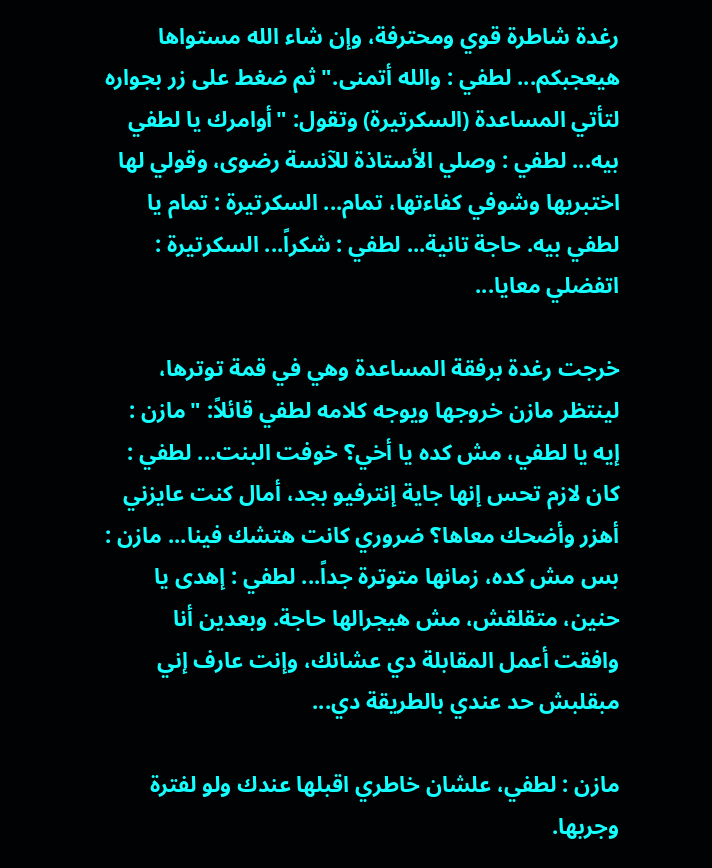رغدة شاطرة قوي ومحترفة، وإن شاء الله مستواها هيعجبكم... لطفي : والله أتمنى." ثم ضغط على زر بجواره لتأتي المساعدة (السكرتيرة) وتقول: "أوامرك يا لطفي بيه... لطفي : وصلي الأستاذة للآنسة رضوى، وقولي لها اختبريها وشوفي كفاءتها، تمام... السكرتيرة : تمام يا لطفي بيه. حاجة تانية... لطفي : شكراً... السكرتيرة : اتفضلي معايا...

خرجت رغدة برفقة المساعدة وهي في قمة توترها، لينتظر مازن خروجها ويوجه كلامه لطفي قائلاً: "مازن : إيه يا لطفي، مش كده يا أخي؟ خوفت البنت... لطفي : كان لازم تحس إنها جاية إنترفيو بجد، أمال كنت عايزني أهزر وأضحك معاها؟ ضروري كانت هتشك فينا... مازن : بس مش كده، زمانها متوترة جداً... لطفي : إهدى يا حنين، متقلقش، مش هيجرالها حاجة. وبعدين أنا وافقت أعمل المقابلة دي عشانك، وإنت عارف إني مبقلبش حد عندي بالطريقة دي...

مازن : لطفي، علشان خاطري اقبلها عندك ولو لفترة وجربها.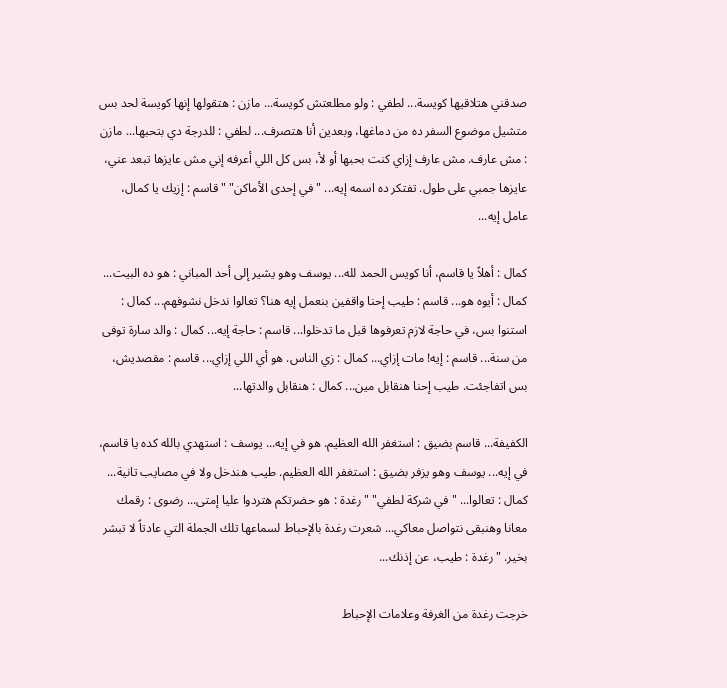صدقني هتلاقيها كويسة... لطفي : ولو مطلعتش كويسة... مازن : هتقولها إنها كويسة لحد بس متشيل موضوع السفر ده من دماغها، وبعدين أنا هتصرف... لطفي : للدرجة دي بتحبها... مازن : مش عارف. مش عارف إزاي كنت بحبها أو لأ، بس كل اللي أعرفه إني مش عايزها تبعد عني، عايزها جمبي على طول. تفتكر ده اسمه إيه... "في إحدى الأماكن" "قاسم : إزيك يا كمال، عامل إيه...

كمال : أهلاً يا قاسم، أنا كويس الحمد لله... يوسف وهو يشير إلى أحد المباني : هو ده البيت... كمال : أيوه هو... قاسم : طيب إحنا واقفين بنعمل إيه هنا؟ تعالوا ندخل نشوفهم... كمال : استنوا بس، في حاجة لازم تعرفوها قبل ما تدخلوا... قاسم : حاجة إيه... كمال : والد سارة توفى من سنة... قاسم : إيه! مات إزاي... كمال : زي الناس. هو أي اللي إزاي... قاسم : مقصديش، بس اتفاجئت. طيب إحنا هنقابل مين... كمال : هنقابل والدتها...

الكفيفة... قاسم بضيق : استغفر الله العظيم. هو في إيه... يوسف : استهدي بالله كده يا قاسم، في إيه... يوسف وهو يزفر بضيق : استغفر الله العظيم. طيب هندخل ولا في مصايب تانية... كمال : تعالوا... "في شركة لطفي" "رغدة : هو حضرتكم هتردوا عليا إمتى... رضوى : رقمك معانا وهنبقى نتواصل معاكي... شعرت رغدة بالإحباط لسماعها تلك الجملة التي عادتاً لا تبشر بخير. "رغدة : طيب، عن إذنك...

خرجت رغدة من الغرفة وعلامات الإحباط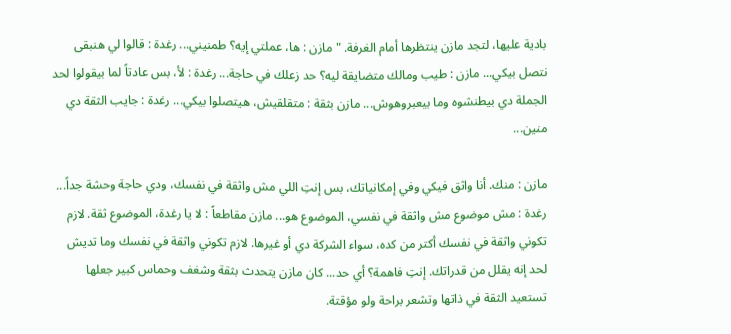بادية عليها، لتجد مازن ينتظرها أمام الغرفة. "مازن : ها، عملتي إيه؟ طمنيني... رغدة : قالوا لي هنبقى نتصل بيكي... مازن : طيب ومالك متضايقة ليه؟ حد زعلك في حاجة... رغدة : لأ، بس عادتاً لما بيقولوا لحد الجملة دي بيطنشوه وما بيعبروهوش... مازن بثقة : متقلقيش، هيتصلوا بيكي... رغدة : جايب الثقة دي منين...

مازن : منك. أنا واثق فيكي وفي إمكانياتك، بس إنتِ اللي مش واثقة في نفسك، ودي حاجة وحشة جداً... رغدة : مش موضوع مش واثقة في نفسي، الموضوع هو... مازن مقاطعاً : لا يا رغدة، الموضوع ثقة. لازم تكوني واثقة في نفسك أكتر من كده، سواء الشركة دي أو غيرها. لازم تكوني واثقة في نفسك وما تديش لحد إنه يقلل من قدراتك. إنتِ فاهمة؟ أي حد... كان مازن يتحدث بثقة وشغف وحماس كبير جعلها تستعيد الثقة في ذاتها وتشعر براحة ولو مؤقتة.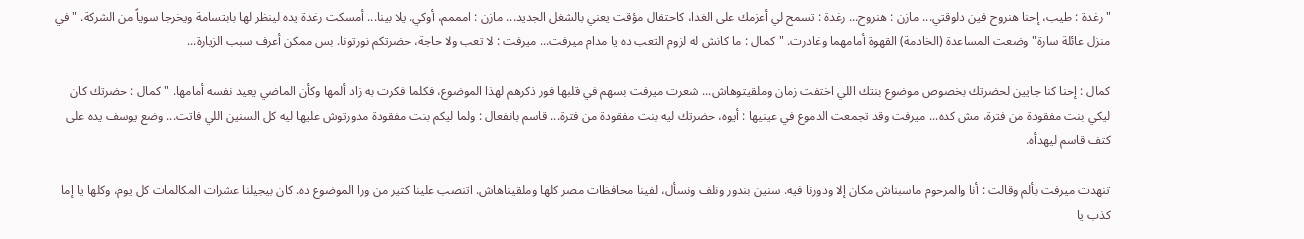"رغدة : طيب، إحنا هنروح فين دلوقتي... مازن : هنروح... رغدة : تسمح لي أعزمك على الغدا، كاحتفال مؤقت يعني بالشغل الجديد... مازن : امممم، أوكي. يلا بينا... أمسكت رغدة يده لينظر لها بابتسامة ويخرجا سوياً من الشركة. "في منزل عائلة سارة" وضعت المساعدة (الخادمة) القهوة أمامهما وغادرت. "كمال : ما كانش له لزوم التعب ده يا مدام ميرفت... ميرفت : لا تعب ولا حاجة، حضرتكم نورتونا. بس ممكن أعرف سبب الزيارة...

كمال : إحنا كنا جايين لحضرتك بخصوص موضوع بنتك اللي اختفت زمان وملقيتوهاش... شعرت ميرفت بسهم في قلبها فور ذكرهم لهذا الموضوع، فكلما فكرت به زاد ألمها وكأن الماضي يعيد نفسه أمامها. "كمال : حضرتك كان ليكي بنت مفقودة من فترة، مش كده... ميرفت وقد تجمعت الدموع في عينيها : أيوه، حضرتك ليه بنت مفقودة من فترة... قاسم بانفعال : ولما ليكم بنت مفقودة مدورتوش عليها ليه كل السنين اللي فاتت... وضع يوسف يده على كتف قاسم ليهدأه.

تنهدت ميرفت بألم وقالت : أنا والمرحوم ماسبناش مكان إلا ودورنا فيه. سنين بندور ونلف ونسأل، لفينا محافظات مصر كلها وملقيناهاش. اتنصب علينا كتير من ورا الموضوع ده. كان بيجيلنا عشرات المكالمات كل يوم، وكلها يا إما كذب يا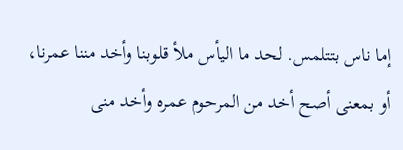إما ناس بتتلمس. لحد ما اليأس ملأ قلوبنا وأخد مننا عمرنا، أو بمعنى أصح أخد من المرحوم عمره وأخد منى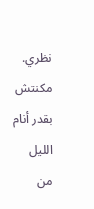نظري. مكنتش بقدر أنام الليل من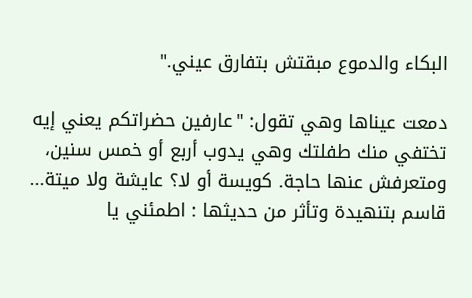البكاء والدموع مبقتش بتفارق عيني."

دمعت عيناها وهي تقول: "عارفين حضراتكم يعني إيه تختفي منك طفلتك وهي يدوب أربع أو خمس سنين، ومتعرفش عنها حاجة. كويسة أو لا؟ عايشة ولا ميتة... قاسم بتنهيدة وتأثر من حديثها : اطمئني يا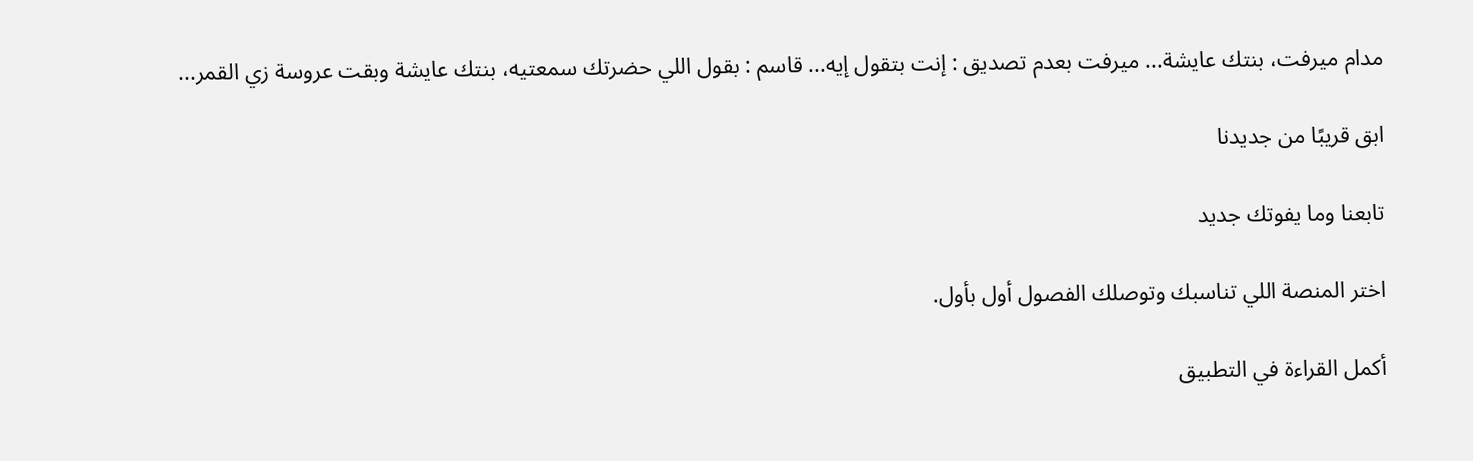مدام ميرفت، بنتك عايشة... ميرفت بعدم تصديق : إنت بتقول إيه... قاسم : بقول اللي حضرتك سمعتيه، بنتك عايشة وبقت عروسة زي القمر...

ابق قريبًا من جديدنا

تابعنا وما يفوتك جديد

اختر المنصة اللي تناسبك وتوصلك الفصول أول بأول.

أكمل القراءة في التطبيق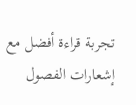تجربة قراءة أفضل مع إشعارات الفصول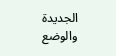الجديدة والوضع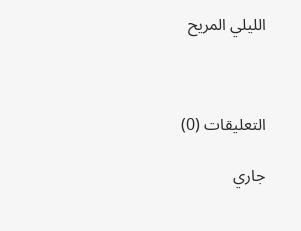الليلي المريح



التعليقات (0)

جاري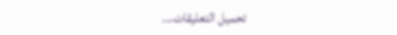تحميل التعليقات...